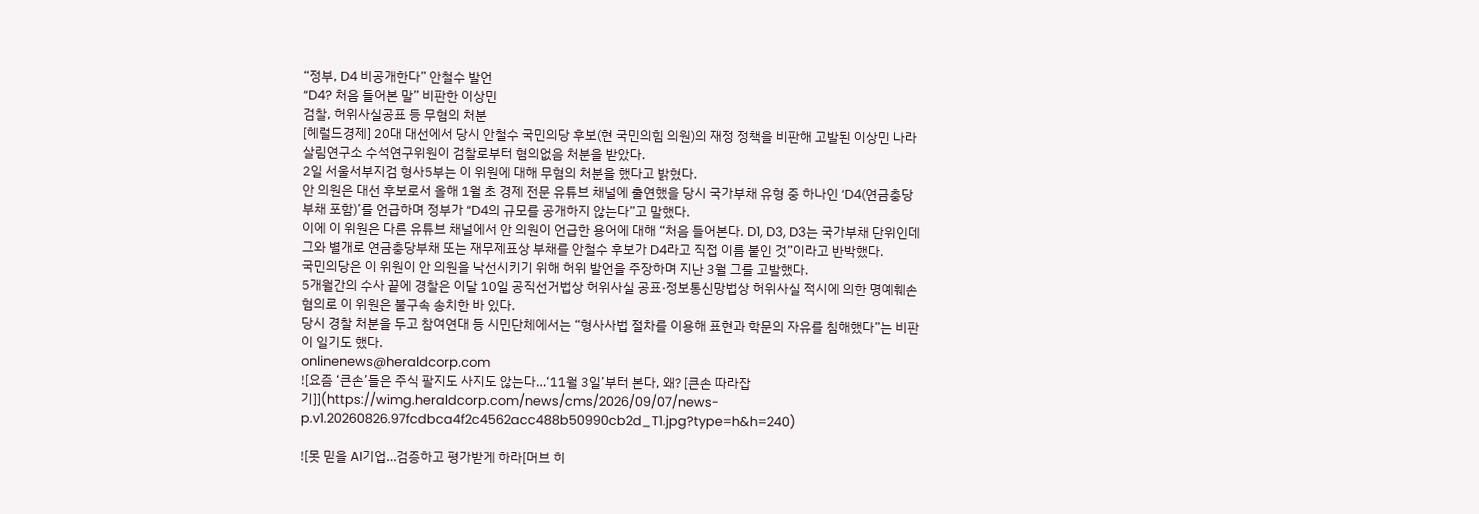“정부, D4 비공개한다” 안철수 발언
“D4? 처음 들어본 말” 비판한 이상민
검찰, 허위사실공표 등 무혐의 처분
[헤럴드경제] 20대 대선에서 당시 안철수 국민의당 후보(현 국민의힘 의원)의 재정 정책을 비판해 고발된 이상민 나라살림연구소 수석연구위원이 검찰로부터 혐의없음 처분을 받았다.
2일 서울서부지검 형사5부는 이 위원에 대해 무혐의 처분을 했다고 밝혔다.
안 의원은 대선 후보로서 올해 1월 초 경제 전문 유튜브 채널에 출연했을 당시 국가부채 유형 중 하나인 ‘D4(연금충당부채 포함)’를 언급하며 정부가 “D4의 규모를 공개하지 않는다”고 말했다.
이에 이 위원은 다른 유튜브 채널에서 안 의원이 언급한 용어에 대해 “처음 들어본다. D1, D3, D3는 국가부채 단위인데 그와 별개로 연금충당부채 또는 재무제표상 부채를 안철수 후보가 D4라고 직접 이름 붙인 것”이라고 반박했다.
국민의당은 이 위원이 안 의원을 낙선시키기 위해 허위 발언을 주장하며 지난 3월 그를 고발했다.
5개월간의 수사 끝에 경찰은 이달 10일 공직선거법상 허위사실 공표·정보통신망법상 허위사실 적시에 의한 명예훼손 혐의로 이 위원은 불구속 송치한 바 있다.
당시 경찰 처분을 두고 참여연대 등 시민단체에서는 “형사사법 절차를 이용해 표현과 학문의 자유를 침해했다”는 비판이 일기도 했다.
onlinenews@heraldcorp.com
![요즘 ‘큰손’들은 주식 팔지도 사지도 않는다…‘11월 3일’부터 본다, 왜? [큰손 따라잡기]](https://wimg.heraldcorp.com/news/cms/2026/09/07/news-p.v1.20260826.97fcdbca4f2c4562acc488b50990cb2d_T1.jpg?type=h&h=240)

![못 믿을 AI기업…검증하고 평가받게 하라[머브 히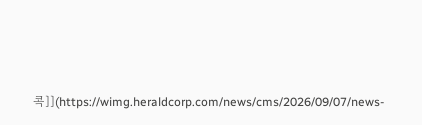콕]](https://wimg.heraldcorp.com/news/cms/2026/09/07/news-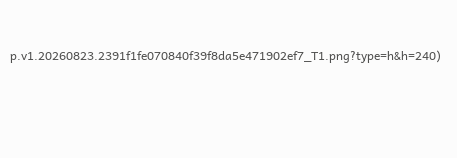p.v1.20260823.2391f1fe070840f39f8da5e471902ef7_T1.png?type=h&h=240)